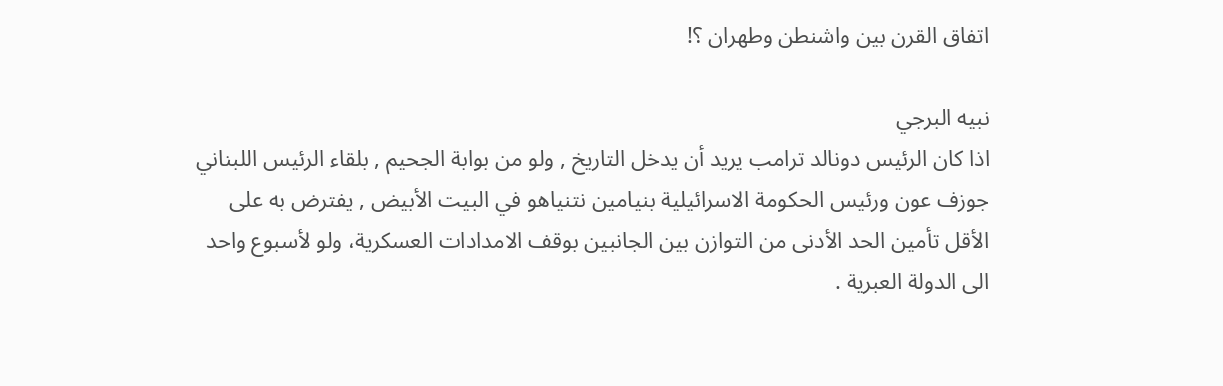اتفاق القرن بين واشنطن وطهران ؟!

نبيه البرجي
اذا كان الرئيس دونالد ترامب يريد أن يدخل التاريخ , ولو من بوابة الجحيم , بلقاء الرئيس اللبناني جوزف عون ورئيس الحكومة الاسرائيلية بنيامين نتنياهو في البيت الأبيض , يفترض به على الأقل تأمين الحد الأدنى من التوازن بين الجانبين بوقف الامدادات العسكرية، ولو لأسبوع واحد الى الدولة العبرية .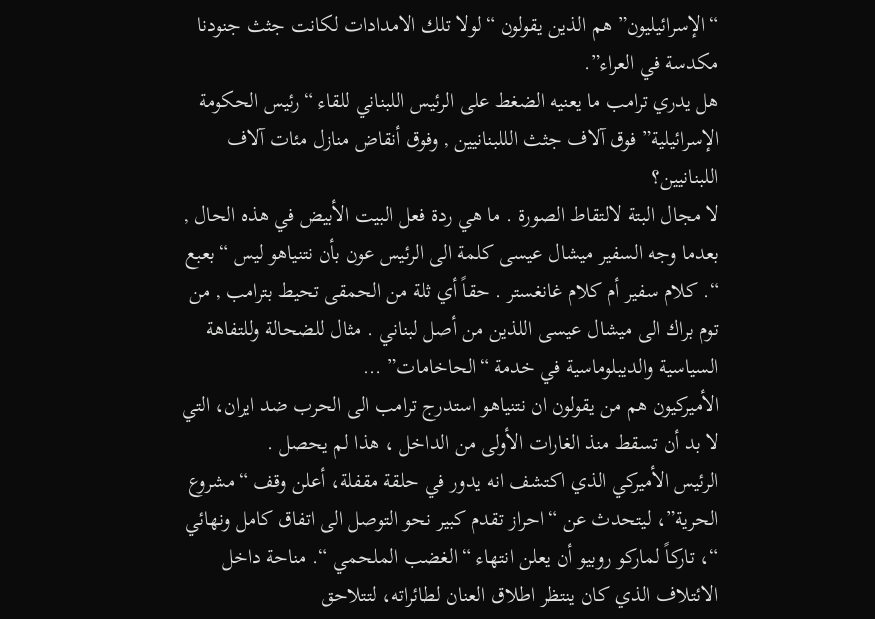“الإسرائيليون” هم الذين يقولون “لولا تلك الامدادات لكانت جثث جنودنا مكدسة في العراء”.
هل يدري ترامب ما يعنيه الضغط على الرئيس اللبناني للقاء “رئيس الحكومة الإسرائيلية” فوق آلاف جثث الللبنانيين , وفوق أنقاض منازل مئات آلاف اللبنانيين؟
لا مجال البتة لالتقاط الصورة . ما هي ردة فعل البيت الأبيض في هذه الحال , بعدما وجه السفير ميشال عيسى كلمة الى الرئيس عون بأن نتنياهو ليس “بعبع “. كلام سفير أم كلام غانغستر . حقاً أي ثلة من الحمقى تحيط بترامب , من توم براك الى ميشال عيسى اللذين من أصل لبناني . مثال للضحالة وللتفاهة السياسية والديبلوماسية في خدمة “الحاخامات” …
الأميركيون هم من يقولون ان نتنياهو استدرج ترامب الى الحرب ضد ايران، التي لا بد أن تسقط منذ الغارات الأولى من الداخل ، هذا لم يحصل .
الرئيس الأميركي الذي اكتشف انه يدور في حلقة مقفلة، أعلن وقف “مشروع الحرية”، ليتحدث عن “احراز تقدم كبير نحو التوصل الى اتفاق كامل ونهائي “، تاركاً لماركو روبيو أن يعلن انتهاء “الغضب الملحمي “. مناحة داخل الائتلاف الذي كان ينتظر اطلاق العنان لطائراته، لتتلاحق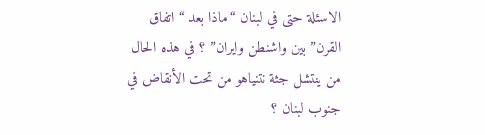الاسئلة حتى في لبنان “ماذا بعد “اتفاق القرن” بين واشنطن وايران” ؟ في هذه الحال من ينتشل جثة نتنياهو من تحت الأنقاض في جنوب لبنان ؟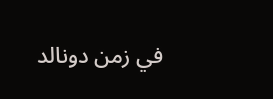في زمن دونالد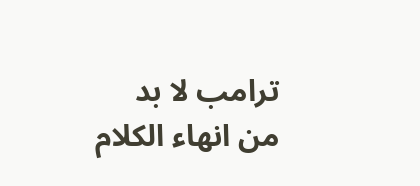ترامب لا بد من انهاء الكلام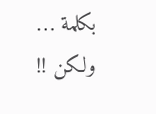بكلمة … ولكن !!